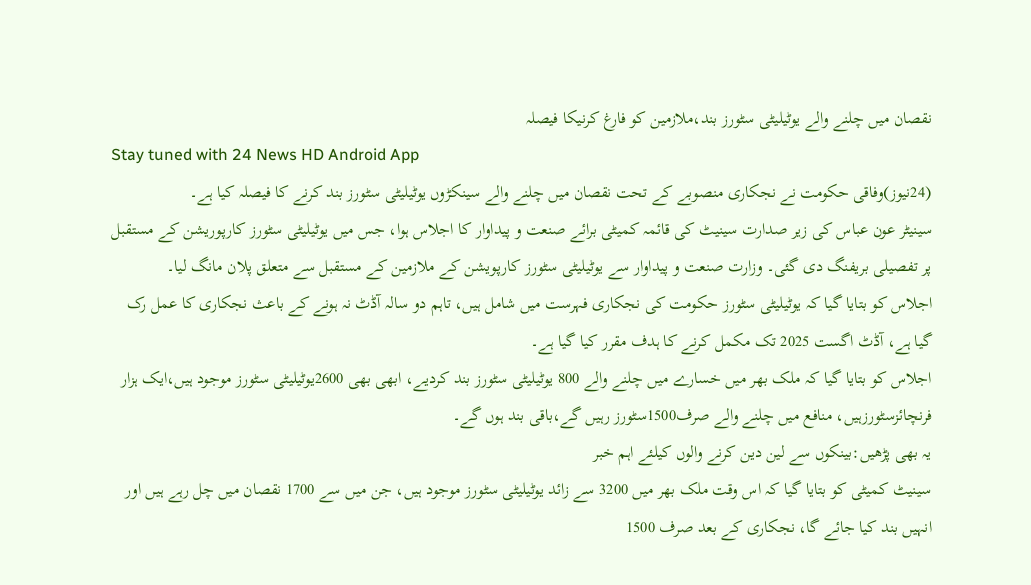نقصان میں چلنے والے یوٹیلیٹی سٹورز بند،ملازمین کو فارغ کرنیکا فیصلہ
Stay tuned with 24 News HD Android App
(24نیوز)وفاقی حکومت نے نجکاری منصوبے کے تحت نقصان میں چلنے والے سینکڑوں یوٹیلیٹی سٹورز بند کرنے کا فیصلہ کیا ہے۔
سینیٹر عون عباس کی زیر صدارت سینیٹ کی قائمہ کمیٹی برائے صنعت و پیداوار کا اجلاس ہوا، جس میں یوٹیلیٹی سٹورز کارپوریشن کے مستقبل پر تفصیلی بریفنگ دی گئی۔ وزارت صنعت و پیداوار سے یوٹیلیٹی سٹورز کارپویشن کے ملازمین کے مستقبل سے متعلق پلان مانگ لیا۔
اجلاس کو بتایا گیا کہ یوٹیلیٹی سٹورز حکومت کی نجکاری فہرست میں شامل ہیں، تاہم دو سالہ آڈٹ نہ ہونے کے باعث نجکاری کا عمل رک گیا ہے، آڈٹ اگست 2025 تک مکمل کرنے کا ہدف مقرر کیا گیا ہے۔
اجلاس کو بتایا گیا کہ ملک بھر میں خسارے میں چلنے والے 800 یوٹیلیٹی سٹورز بند کردیے، ابھی بھی 2600یوٹیلیٹی سٹورز موجود ہیں،ایک ہزار فرنچائزسٹورزہیں، منافع میں چلنے والے صرف1500سٹورز رہیں گے،باقی بند ہوں گے۔
یہ بھی پڑھیں:بینکوں سے لین دین کرنے والوں کیلئے اہم خبر
سینیٹ کمیٹی کو بتایا گیا کہ اس وقت ملک بھر میں 3200 سے زائد یوٹیلیٹی سٹورز موجود ہیں، جن میں سے 1700 نقصان میں چل رہے ہیں اور انہیں بند کیا جائے گا، نجکاری کے بعد صرف 1500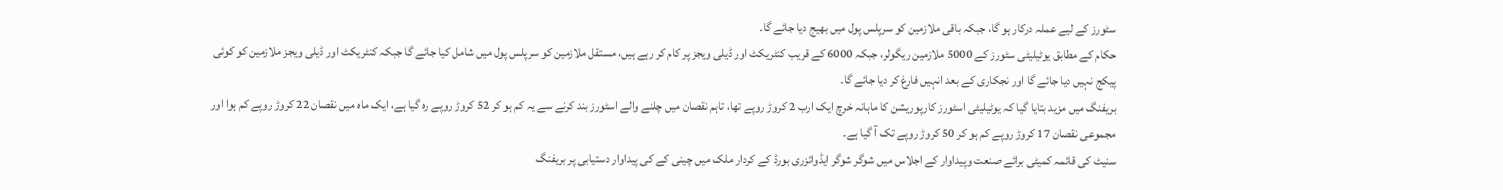سٹورز کے لیے عملہ درکار ہو گا، جبکہ باقی ملازمین کو سرپلس پول میں بھیج دیا جائے گا۔
حکام کے مطابق یوٹیلیٹی سٹورز کے 5000 ملازمین ریگولر، جبکہ 6000 کے قریب کنٹریکٹ اور ڈیلی ویجز پر کام کر رہے ہیں، مستقل ملازمین کو سرپلس پول میں شامل کیا جائے گا جبکہ کنٹریکٹ اور ڈیلی ویجز ملازمین کو کوئی پیکج نہیں دیا جائے گا اور نجکاری کے بعد انہیں فارغ کر دیا جائے گا۔
بریفنگ میں مزید بتایا گیا کہ یوٹیلیٹی اسٹورز کارپوریشن کا ماہانہ خرچ ایک ارب 2 کروڑ روپے تھا، تاہم نقصان میں چلنے والے اسٹورز بند کرنے سے یہ کم ہو کر 52 کروڑ روپے رہ گیا ہے، ایک ماہ میں نقصان 22 کروڑ روپے کم ہوا اور مجموعی نقصان 17 کروڑ روپے کم ہو کر 50 کروڑ روپے تک آ گیا ہے۔
سنیٹ کی قائمہ کمیٹی برائے صنعت وپیداوار کے اجلاس میں شوگر شوگر ایڈوائزری بورڈ کے کردار ملک میں چینی کے کی پیداوار دستیابی پر بریفنگ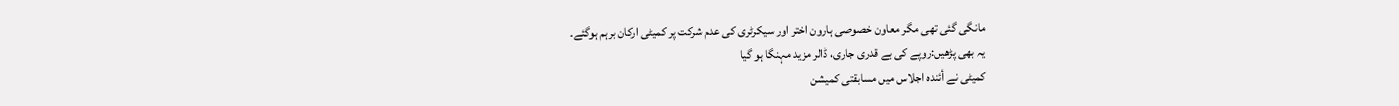مانگی گئی تھی مگر معاون خصوصی ہارون اختر اور سیکرٹری کی عدم شرکت پر کمیٹی ارکان برہم ہوگئے۔
یہ بھی پڑھیں:روپے کی بے قدری جاری، ڈالر مزید مہنگا ہو گیا
کمیٹی نے أئندہ اجلاس میں مسابقتی کمیشن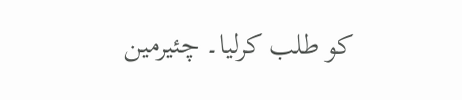کو طلب کرلیا۔ چئیرمین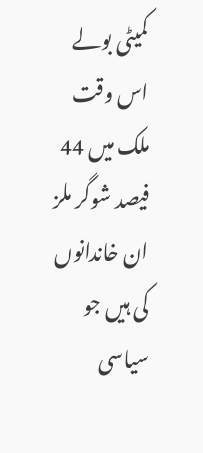کمیٹی بولے اس وقت ملک میں 44 فیصد شوگر ملز ان خاندانوں کی ہیں جو سیاسی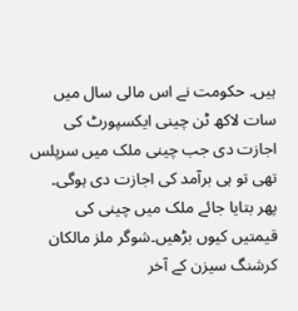ہیں۔ حکومت نے اس مالی سال میں سات لاکھ ٹن چینی ایکسپورٹ کی اجازت دی جب چینی ملک میں سرپلس تھی تو ہی برآمد کی اجازت دی ہوگی۔
پھر بتایا جائے ملک میں چینی کی قیمتیں کیوں بڑھیں۔شوگر ملز مالکان کرشنگ سیزن کے آخر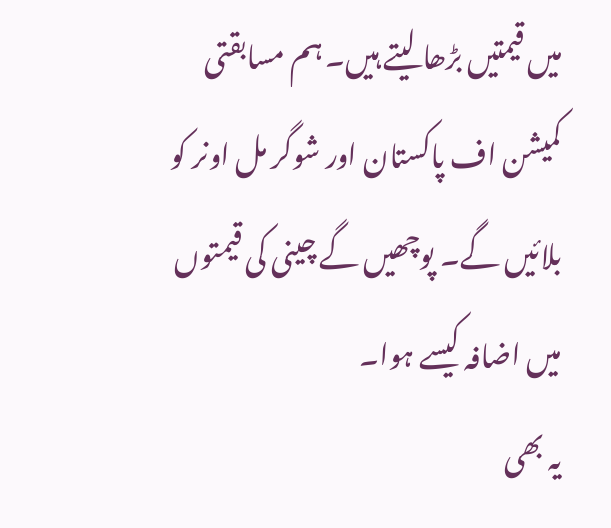میں قیمتیں بڑھا لیتے ہیں۔ ہم مسابقتی کمیشن اف پاکستان اور شوگر مل اونر کو بلائیں گے۔ پوچھیں گے چینی کی قیمتوں میں اضافہ کیسے ہوا۔
یہ بھی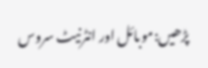پڑھیں:موبائل اور انٹرنیٹ سروس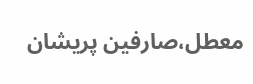معطل،صارفین پریشان